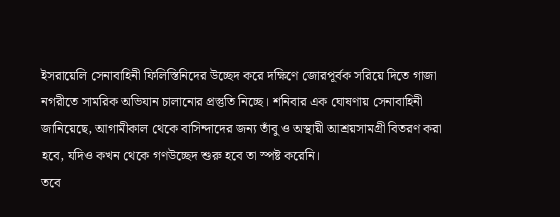ইসরায়েলি সেনাবাহিনী ফিলিস্তিনিদের উচ্ছেদ করে দক্ষিণে জোরপূর্বক সরিয়ে দিতে গাজা নগরীতে সামরিক অভিযান চালানোর প্রস্তুতি নিচ্ছে। শনিবার এক ঘোষণায় সেনাবাহিনী জানিয়েছে, আগামীকাল থেকে বাসিন্দাদের জন্য তাঁবু ও অস্থায়ী আশ্রয়সামগ্রী বিতরণ করা হবে, যদিও কখন থেকে গণউচ্ছেদ শুরু হবে তা স্পষ্ট করেনি।
তবে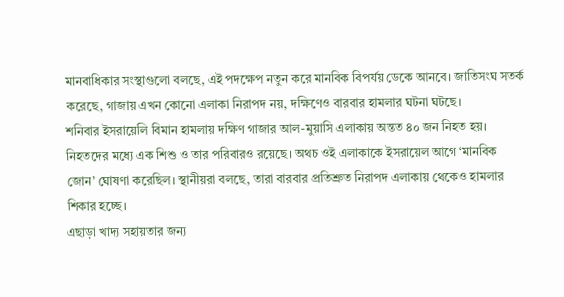মানবাধিকার সংস্থাগুলো বলছে, এই পদক্ষেপ নতুন করে মানবিক বিপর্যয় ডেকে আনবে। জাতিসংঘ সতর্ক করেছে, গাজায় এখন কোনো এলাকা নিরাপদ নয়, দক্ষিণেও বারবার হামলার ঘটনা ঘটছে।
শনিবার ইসরায়েলি বিমান হামলায় দক্ষিণ গাজার আল-মুয়াসি এলাকায় অন্তত ৪০ জন নিহত হয়। নিহতদের মধ্যে এক শিশু ও তার পরিবারও রয়েছে। অথচ ওই এলাকাকে ইসরায়েল আগে ‘মানবিক জোন’ ঘোষণা করেছিল। স্থানীয়রা বলছে, তারা বারবার প্রতিশ্রুত নিরাপদ এলাকায় থেকেও হামলার শিকার হচ্ছে।
এছাড়া খাদ্য সহায়তার জন্য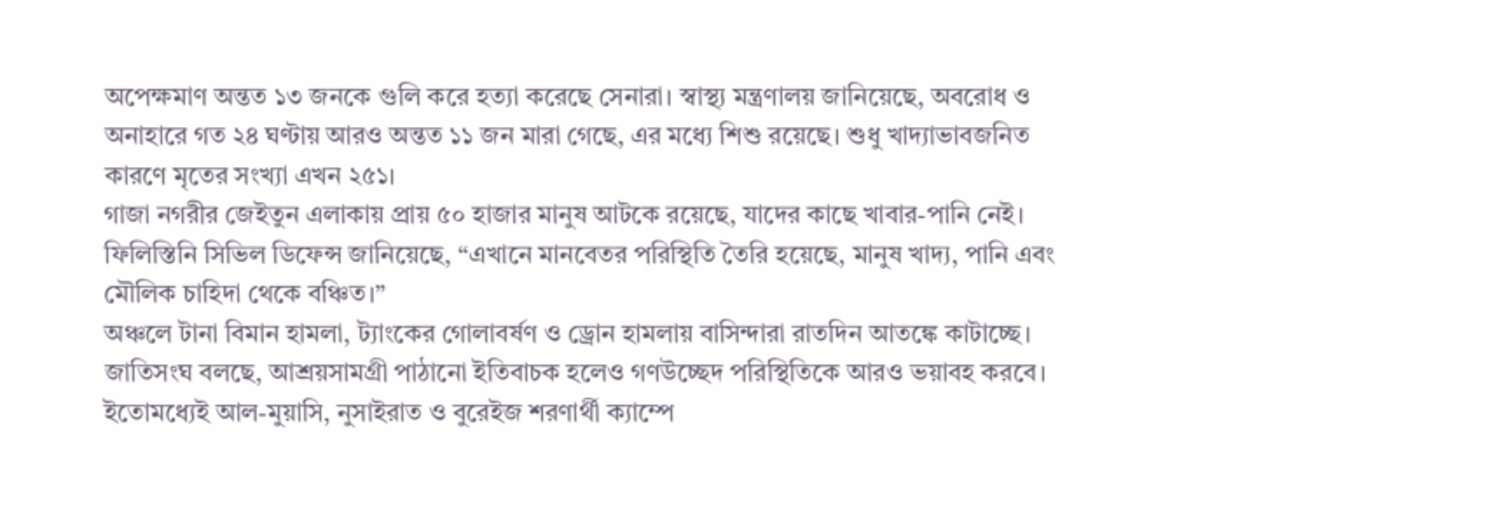অপেক্ষমাণ অন্তত ১৩ জনকে গুলি করে হত্যা করেছে সেনারা। স্বাস্থ্য মন্ত্রণালয় জানিয়েছে, অবরোধ ও অনাহারে গত ২৪ ঘণ্টায় আরও অন্তত ১১ জন মারা গেছে, এর মধ্যে শিশু রয়েছে। শুধু খাদ্যাভাবজনিত কারণে মৃতের সংখ্যা এখন ২৫১।
গাজা নগরীর জেইতুন এলাকায় প্রায় ৫০ হাজার মানুষ আটকে রয়েছে, যাদের কাছে খাবার-পানি নেই। ফিলিস্তিনি সিভিল ডিফেন্স জানিয়েছে, “এখানে মানবেতর পরিস্থিতি তৈরি হয়েছে, মানুষ খাদ্য, পানি এবং মৌলিক চাহিদা থেকে বঞ্চিত।”
অঞ্চলে টানা বিমান হামলা, ট্যাংকের গোলাবর্ষণ ও ড্রোন হামলায় বাসিন্দারা রাতদিন আতঙ্কে কাটাচ্ছে।
জাতিসংঘ বলছে, আশ্রয়সামগ্রী পাঠানো ইতিবাচক হলেও গণউচ্ছেদ পরিস্থিতিকে আরও ভয়াবহ করবে। ইতোমধ্যেই আল-মুয়াসি, নুসাইরাত ও বুরেইজ শরণার্থী ক্যাম্পে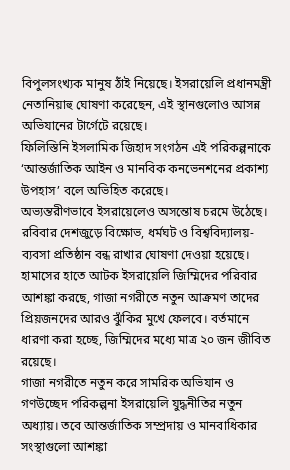বিপুলসংখ্যক মানুষ ঠাঁই নিয়েছে। ইসরায়েলি প্রধানমন্ত্রী নেতানিয়াহু ঘোষণা করেছেন, এই স্থানগুলোও আসন্ন অভিযানের টার্গেটে রয়েছে।
ফিলিস্তিনি ইসলামিক জিহাদ সংগঠন এই পরিকল্পনাকে ‘আন্তর্জাতিক আইন ও মানবিক কনভেনশনের প্রকাশ্য উপহাস’ বলে অভিহিত করেছে।
অভ্যন্তরীণভাবে ইসরায়েলেও অসন্তোষ চরমে উঠেছে। রবিবার দেশজুড়ে বিক্ষোভ, ধর্মঘট ও বিশ্ববিদ্যালয়-ব্যবসা প্রতিষ্ঠান বন্ধ রাখার ঘোষণা দেওয়া হয়েছে।
হামাসের হাতে আটক ইসরায়েলি জিম্মিদের পরিবার আশঙ্কা করছে, গাজা নগরীতে নতুন আক্রমণ তাদের প্রিয়জনদের আরও ঝুঁকির মুখে ফেলবে। বর্তমানে ধারণা করা হচ্ছে, জিম্মিদের মধ্যে মাত্র ২০ জন জীবিত রয়েছে।
গাজা নগরীতে নতুন করে সামরিক অভিযান ও গণউচ্ছেদ পরিকল্পনা ইসরায়েলি যুদ্ধনীতির নতুন অধ্যায়। তবে আন্তর্জাতিক সম্প্রদায় ও মানবাধিকার সংস্থাগুলো আশঙ্কা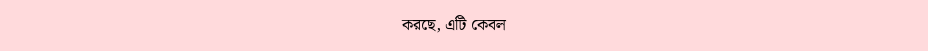করছে, এটি কেবল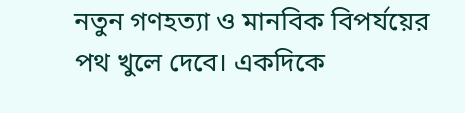নতুন গণহত্যা ও মানবিক বিপর্যয়ের পথ খুলে দেবে। একদিকে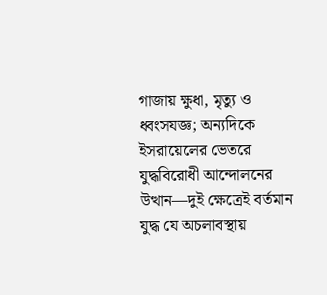গাজায় ক্ষুধা, মৃত্যু ও ধ্বংসযজ্ঞ; অন্যদিকে ইসরায়েলের ভেতরে যুদ্ধবিরোধী আন্দোলনের উত্থান—দুই ক্ষেত্রেই বর্তমান যুদ্ধ যে অচলাবস্থায়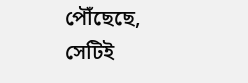পৌঁছেছে, সেটিই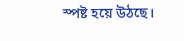স্পষ্ট হয়ে উঠছে।